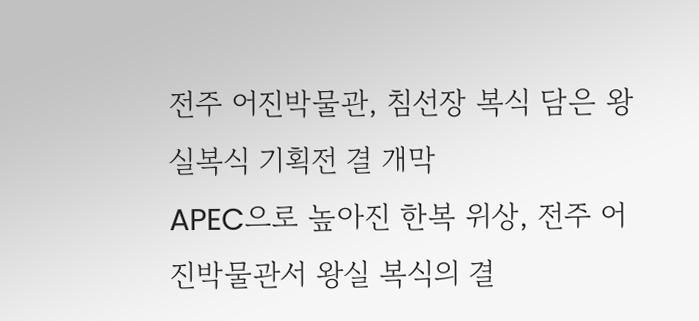전주 어진박물관, 침선장 복식 담은 왕실복식 기획전 결 개막
APEC으로 높아진 한복 위상, 전주 어진박물관서 왕실 복식의 결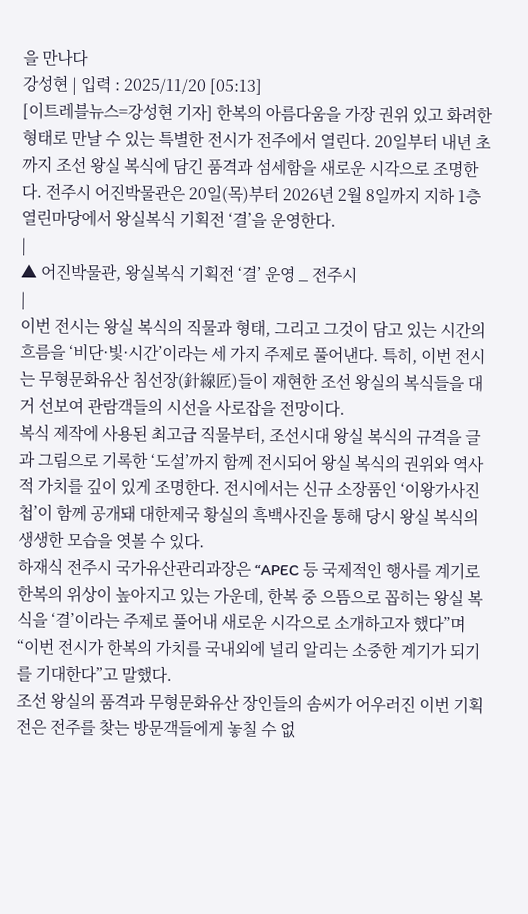을 만나다
강성현 | 입력 : 2025/11/20 [05:13]
[이트레블뉴스=강성현 기자] 한복의 아름다움을 가장 권위 있고 화려한 형태로 만날 수 있는 특별한 전시가 전주에서 열린다. 20일부터 내년 초까지 조선 왕실 복식에 담긴 품격과 섬세함을 새로운 시각으로 조명한다. 전주시 어진박물관은 20일(목)부터 2026년 2월 8일까지 지하 1층 열린마당에서 왕실복식 기획전 ‘결’을 운영한다.
|
▲ 어진박물관, 왕실복식 기획전 ‘결’ 운영 _ 전주시
|
이번 전시는 왕실 복식의 직물과 형태, 그리고 그것이 담고 있는 시간의 흐름을 ‘비단·빛·시간’이라는 세 가지 주제로 풀어낸다. 특히, 이번 전시는 무형문화유산 침선장(針線匠)들이 재현한 조선 왕실의 복식들을 대거 선보여 관람객들의 시선을 사로잡을 전망이다.
복식 제작에 사용된 최고급 직물부터, 조선시대 왕실 복식의 규격을 글과 그림으로 기록한 ‘도설’까지 함께 전시되어 왕실 복식의 권위와 역사적 가치를 깊이 있게 조명한다. 전시에서는 신규 소장품인 ‘이왕가사진첩’이 함께 공개돼 대한제국 황실의 흑백사진을 통해 당시 왕실 복식의 생생한 모습을 엿볼 수 있다.
하재식 전주시 국가유산관리과장은 “APEC 등 국제적인 행사를 계기로 한복의 위상이 높아지고 있는 가운데, 한복 중 으뜸으로 꼽히는 왕실 복식을 ‘결’이라는 주제로 풀어내 새로운 시각으로 소개하고자 했다”며 “이번 전시가 한복의 가치를 국내외에 널리 알리는 소중한 계기가 되기를 기대한다”고 말했다.
조선 왕실의 품격과 무형문화유산 장인들의 솜씨가 어우러진 이번 기획전은 전주를 찾는 방문객들에게 놓칠 수 없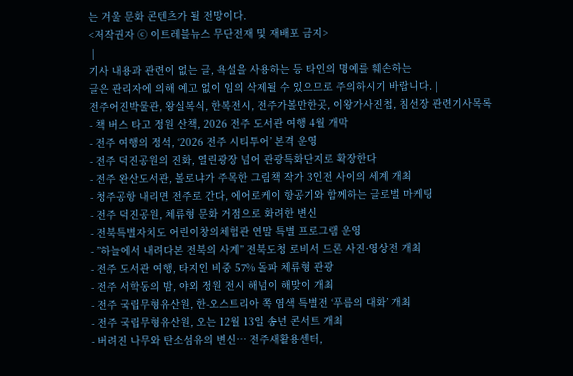는 겨울 문화 콘텐츠가 될 전망이다.
<저작권자 ⓒ 이트레블뉴스 무단전재 및 재배포 금지>
 |
기사 내용과 관련이 없는 글, 욕설을 사용하는 등 타인의 명예를 훼손하는
글은 관리자에 의해 예고 없이 임의 삭제될 수 있으므로 주의하시기 바랍니다. |
전주어진박물관, 왕실복식, 한복전시, 전주가볼만한곳, 이왕가사진첩, 침선장 관련기사목록
- 책 버스 타고 정원 산책, 2026 전주 도서관 여행 4월 개막
- 전주 여행의 정석, ‘2026 전주 시티투어’ 본격 운영
- 전주 덕진공원의 진화, 열린광장 넘어 관광특화단지로 확장한다
- 전주 완산도서관, 볼로냐가 주목한 그림책 작가 3인전 사이의 세계 개최
- 청주공항 내리면 전주로 간다, 에어로케이 항공기와 함께하는 글로벌 마케팅
- 전주 덕진공원, 체류형 문화 거점으로 화려한 변신
- 전북특별자치도 어린이창의체험관 연말 특별 프로그램 운영
- ”하늘에서 내려다본 전북의 사계” 전북도청 로비서 드론 사진·영상전 개최
- 전주 도서관 여행, 타지인 비중 57% 돌파 체류형 관광
- 전주 서학동의 밤, 야외 정원 전시 해넘이 해맞이 개최
- 전주 국립무형유산원, 한-오스트리아 쪽 염색 특별전 ‘푸름의 대화’ 개최
- 전주 국립무형유산원, 오는 12월 13일 송년 콘서트 개최
- 버려진 나무와 탄소섬유의 변신… 전주새활용센터,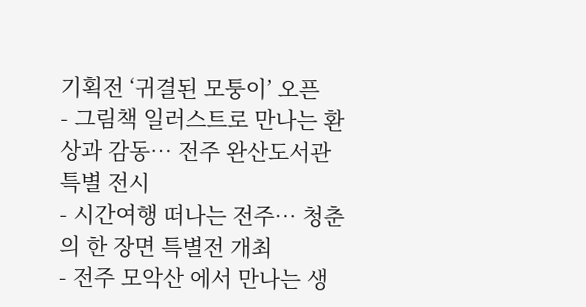기획전 ‘귀결된 모퉁이’ 오픈
- 그림책 일러스트로 만나는 환상과 감동… 전주 완산도서관 특별 전시
- 시간여행 떠나는 전주… 청춘의 한 장면 특별전 개최
- 전주 모악산 에서 만나는 생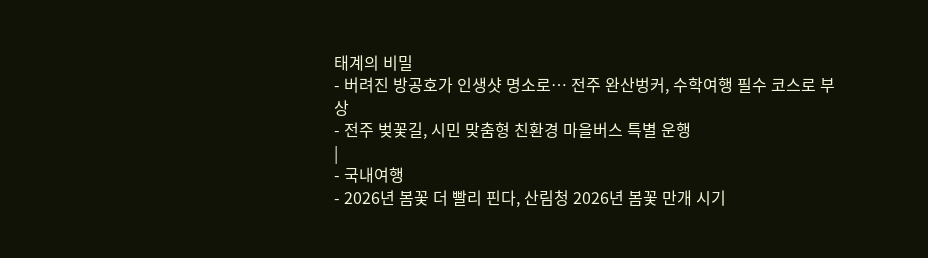태계의 비밀
- 버려진 방공호가 인생샷 명소로… 전주 완산벙커, 수학여행 필수 코스로 부상
- 전주 벚꽃길, 시민 맞춤형 친환경 마을버스 특별 운행
|
- 국내여행
- 2026년 봄꽃 더 빨리 핀다, 산림청 2026년 봄꽃 만개 시기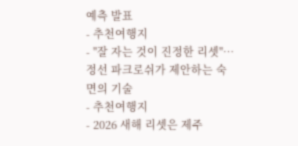예측 발표
- 추천여행지
- "잘 자는 것이 진정한 리셋"… 정선 파크로쉬가 제안하는 숙면의 기술
- 추천여행지
- 2026 새해 리셋은 제주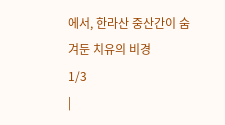에서, 한라산 중산간이 숨겨둔 치유의 비경
1/3
|